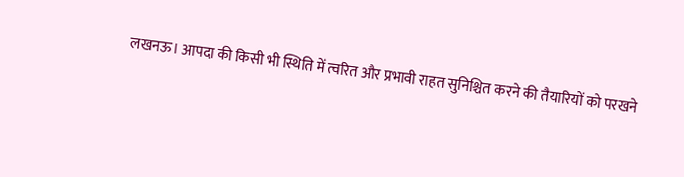लखनऊ। आपदा की किसी भी स्थिति में त्वरित और प्रभावी राहत सुनिश्चित करने की तैयारियों को परखने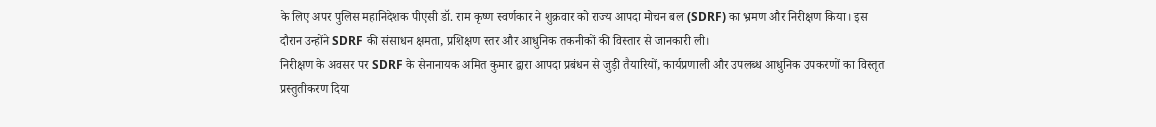के लिए अपर पुलिस महानिदेशक पीएसी डॉ. राम कृष्ण स्वर्णकार ने शुक्रवार को राज्य आपदा मोचन बल (SDRF) का भ्रमण और निरीक्षण किया। इस दौरान उन्होंने SDRF की संसाधन क्षमता, प्रशिक्षण स्तर और आधुनिक तकनीकों की विस्तार से जानकारी ली।
निरीक्षण के अवसर पर SDRF के सेनानायक अमित कुमार द्वारा आपदा प्रबंधन से जुड़ी तैयारियों, कार्यप्रणाली और उपलब्ध आधुनिक उपकरणों का विस्तृत प्रस्तुतीकरण दिया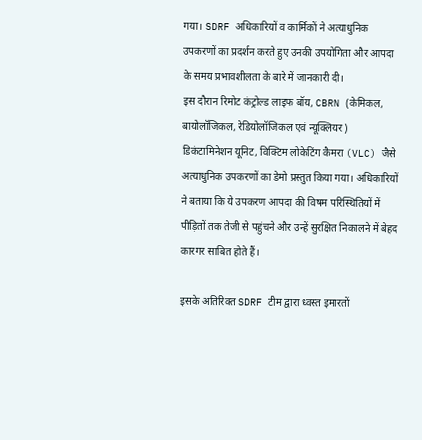गया। SDRF अधिकारियों व कार्मिकों ने अत्याधुनिक उपकरणों का प्रदर्शन करते हुए उनकी उपयोगिता और आपदा के समय प्रभावशीलता के बारे में जानकारी दी।
इस दौरान रिमोट कंट्रोल्ड लाइफ बॉय, CBRN (केमिकल, बायोलॉजिकल, रेडियोलॉजिकल एवं न्यूक्लियर) डिकंटामिनेशन यूनिट, विक्टिम लोकेटिंग कैमरा (VLC) जैसे अत्याधुनिक उपकरणों का डेमो प्रस्तुत किया गया। अधिकारियों ने बताया कि ये उपकरण आपदा की विषम परिस्थितियों में पीड़ितों तक तेजी से पहुंचने और उन्हें सुरक्षित निकालने में बेहद कारगर साबित होते हैं।

इसके अतिरिक्त SDRF टीम द्वारा ध्वस्त इमारतों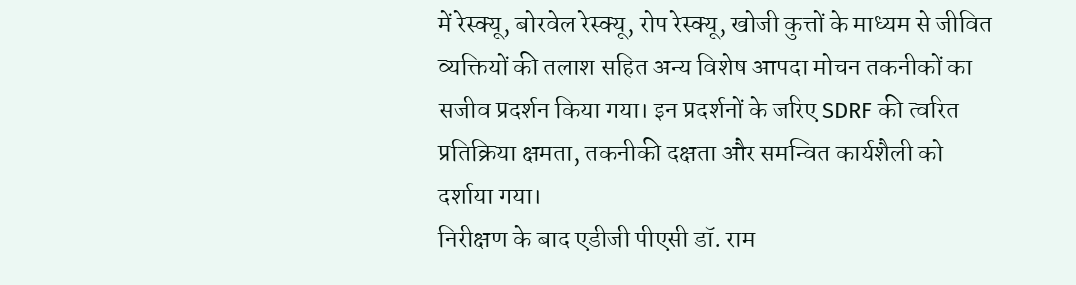में रेस्क्यू, बोरवेल रेस्क्यू, रोप रेस्क्यू, खोजी कुत्तों के माध्यम से जीवित व्यक्तियों की तलाश सहित अन्य विशेष आपदा मोचन तकनीकों का सजीव प्रदर्शन किया गया। इन प्रदर्शनों के जरिए SDRF की त्वरित प्रतिक्रिया क्षमता, तकनीकी दक्षता और समन्वित कार्यशैली को दर्शाया गया।
निरीक्षण के बाद एडीजी पीएसी डॉ. राम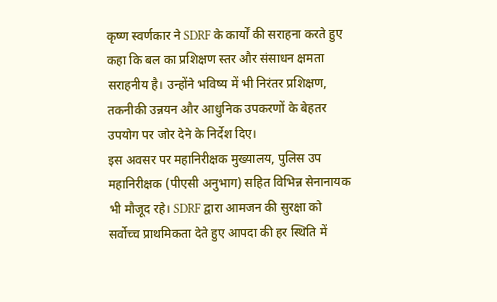कृष्ण स्वर्णकार ने SDRF के कार्यों की सराहना करते हुए कहा कि बल का प्रशिक्षण स्तर और संसाधन क्षमता सराहनीय है। उन्होंने भविष्य में भी निरंतर प्रशिक्षण, तकनीकी उन्नयन और आधुनिक उपकरणों के बेहतर उपयोग पर जोर देने के निर्देश दिए।
इस अवसर पर महानिरीक्षक मुख्यालय, पुलिस उप महानिरीक्षक (पीएसी अनुभाग) सहित विभिन्न सेनानायक भी मौजूद रहे। SDRF द्वारा आमजन की सुरक्षा को सर्वोच्च प्राथमिकता देते हुए आपदा की हर स्थिति में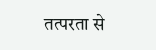तत्परता से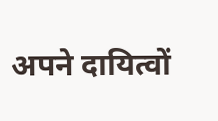अपने दायित्वों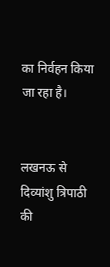का निर्वहन किया जा रहा है।


लखनऊ से दिव्यांशु त्रिपाठी की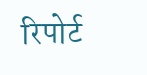रिपोर्ट